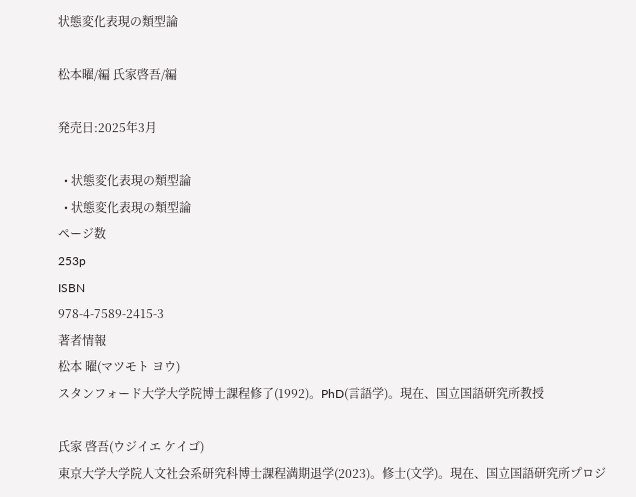状態変化表現の類型論

松本曜/編 氏家啓吾/編

発売日:2025年3月

  • 状態変化表現の類型論
  • 状態変化表現の類型論
ページ数
253p
ISBN
978-4-7589-2415-3
著者情報
松本 曜(マツモト ヨウ)
スタンフォード大学大学院博士課程修了(1992)。PhD(言語学)。現在、国立国語研究所教授

氏家 啓吾(ウジイエ ケイゴ)
東京大学大学院人文社会系研究科博士課程満期退学(2023)。修士(文学)。現在、国立国語研究所プロジ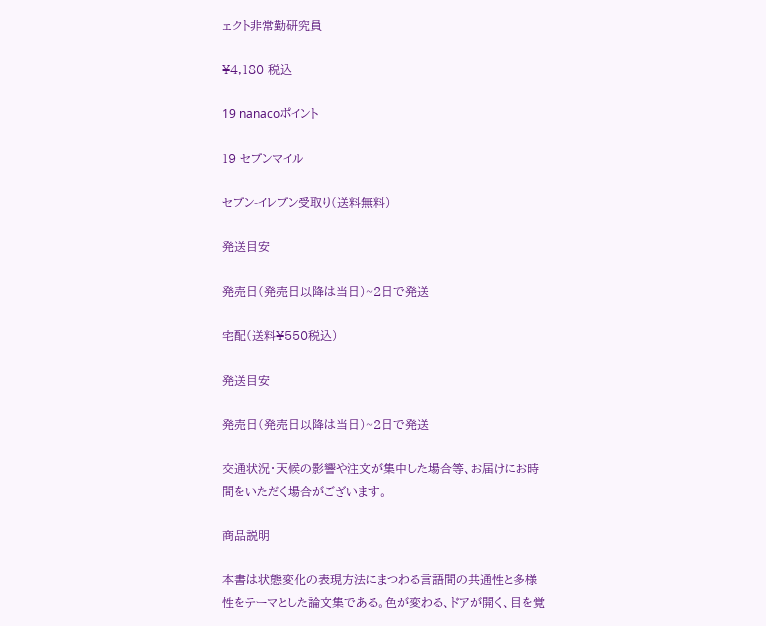ェクト非常勤研究員

¥4,180 税込

19 nanacoポイント

19 セブンマイル

セブン-イレブン受取り(送料無料)

発送目安

発売日(発売日以降は当日)~2日で発送

宅配(送料¥550税込)

発送目安

発売日(発売日以降は当日)~2日で発送

交通状況・天候の影響や注文が集中した場合等、お届けにお時間をいただく場合がございます。

商品説明

本書は状態変化の表現方法にまつわる言語間の共通性と多様性をテーマとした論文集である。色が変わる、ドアが開く、目を覚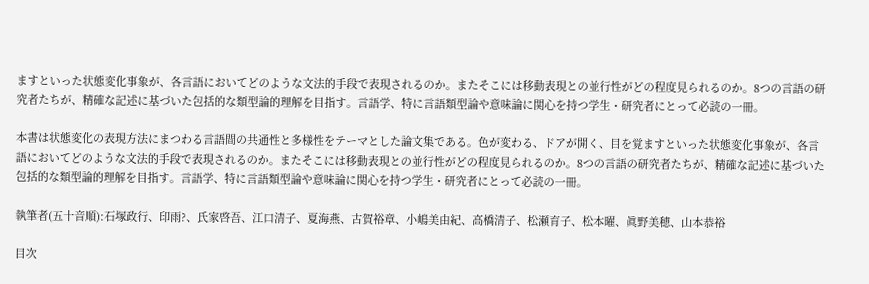ますといった状態変化事象が、各言語においてどのような文法的手段で表現されるのか。またそこには移動表現との並行性がどの程度見られるのか。8つの言語の研究者たちが、精確な記述に基づいた包括的な類型論的理解を目指す。言語学、特に言語類型論や意味論に関心を持つ学生・研究者にとって必読の一冊。

本書は状態変化の表現方法にまつわる言語間の共通性と多様性をテーマとした論文集である。色が変わる、ドアが開く、目を覚ますといった状態変化事象が、各言語においてどのような文法的手段で表現されるのか。またそこには移動表現との並行性がどの程度見られるのか。8つの言語の研究者たちが、精確な記述に基づいた包括的な類型論的理解を目指す。言語学、特に言語類型論や意味論に関心を持つ学生・研究者にとって必読の一冊。

執筆者(五十音順):石塚政行、印雨?、氏家啓吾、江口清子、夏海燕、古賀裕章、小嶋美由紀、高橋清子、松瀬育子、松本曜、眞野美穂、山本恭裕

目次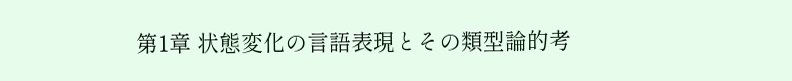第1章 状態変化の言語表現とその類型論的考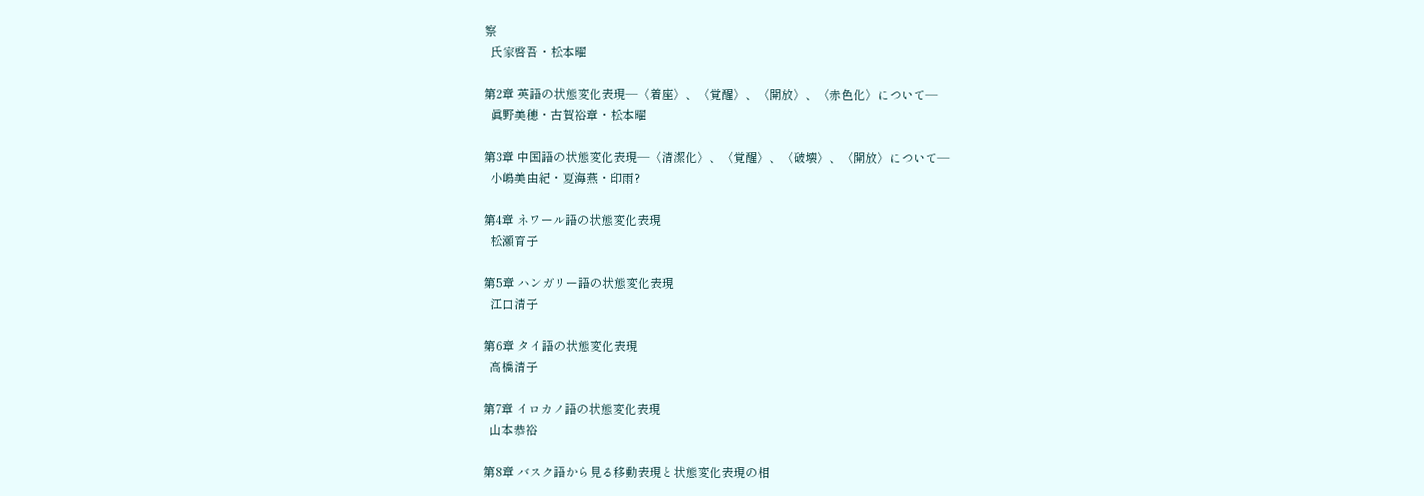察
  氏家啓吾・松本曜

第2章 英語の状態変化表現―〈着座〉、〈覚醒〉、〈開放〉、〈赤色化〉について―
  眞野美穂・古賀裕章・松本曜

第3章 中国語の状態変化表現―〈清潔化〉、〈覚醒〉、〈破壊〉、〈開放〉について―
  小嶋美由紀・夏海燕・印雨?

第4章 ネワール語の状態変化表現
  松瀬育子

第5章 ハンガリー語の状態変化表現
  江口清子

第6章 タイ語の状態変化表現
  高橋清子

第7章 イロカノ語の状態変化表現
  山本恭裕

第8章 バスク語から見る移動表現と状態変化表現の相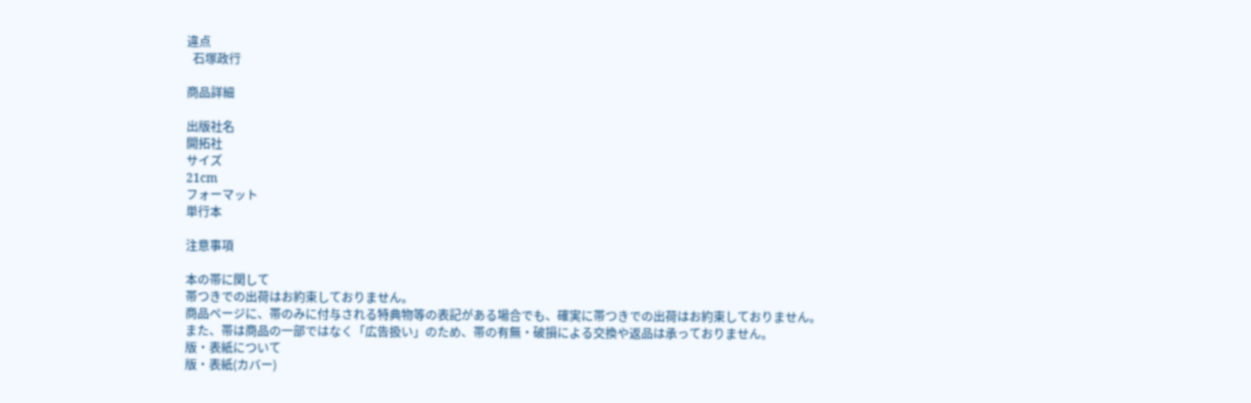違点
  石塚政行

商品詳細

出版社名
開拓社
サイズ
21cm
フォーマット
単行本

注意事項

本の帯に関して
帯つきでの出荷はお約束しておりません。
商品ページに、帯のみに付与される特典物等の表記がある場合でも、確実に帯つきでの出荷はお約束しておりません。
また、帯は商品の一部ではなく「広告扱い」のため、帯の有無・破損による交換や返品は承っておりません。
版・表紙について
版・表紙(カバー)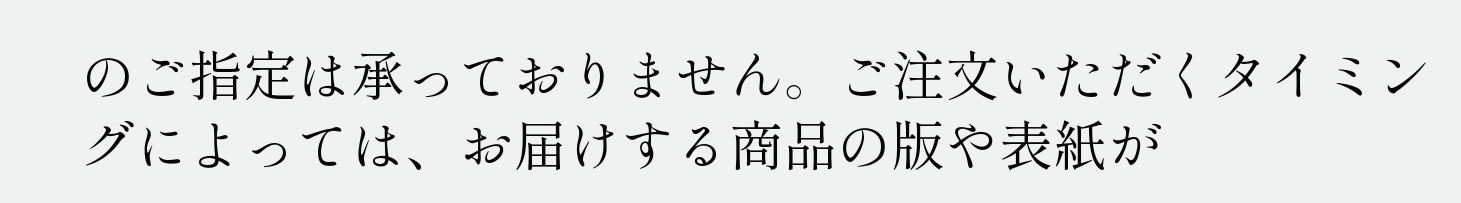のご指定は承っておりません。ご注文いただくタイミングによっては、お届けする商品の版や表紙が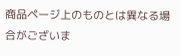商品ページ上のものとは異なる場合がございま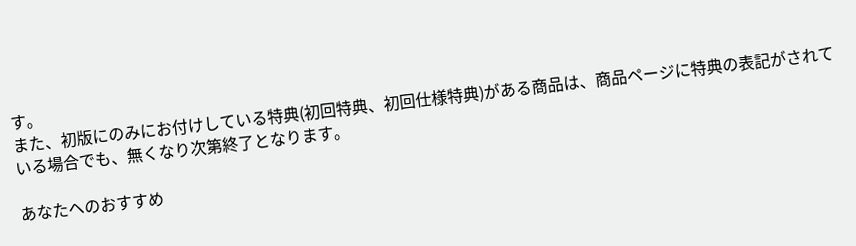す。
また、初版にのみにお付けしている特典(初回特典、初回仕様特典)がある商品は、商品ページに特典の表記がされている場合でも、無くなり次第終了となります。

あなたへのおすすめ